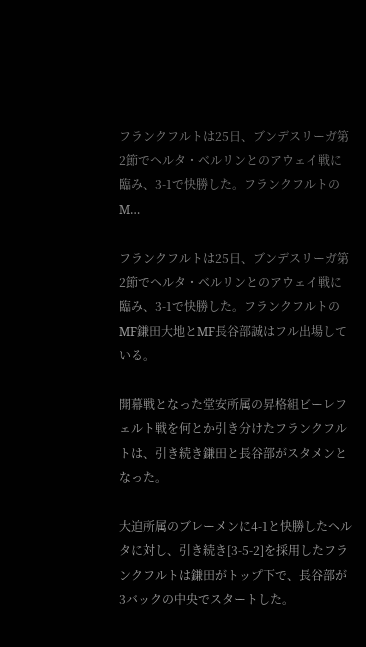フランクフルトは25日、ブンデスリーガ第2節でヘルタ・ベルリンとのアウェイ戦に臨み、3-1で快勝した。フランクフルトのM…

フランクフルトは25日、ブンデスリーガ第2節でヘルタ・ベルリンとのアウェイ戦に臨み、3-1で快勝した。フランクフルトのMF鎌田大地とMF長谷部誠はフル出場している。

開幕戦となった堂安所属の昇格組ビーレフェルト戦を何とか引き分けたフランクフルトは、引き続き鎌田と長谷部がスタメンとなった。

大迫所属のブレーメンに4-1と快勝したヘルタに対し、引き続き[3-5-2]を採用したフランクフルトは鎌田がトップ下で、長谷部が3バックの中央でスタートした。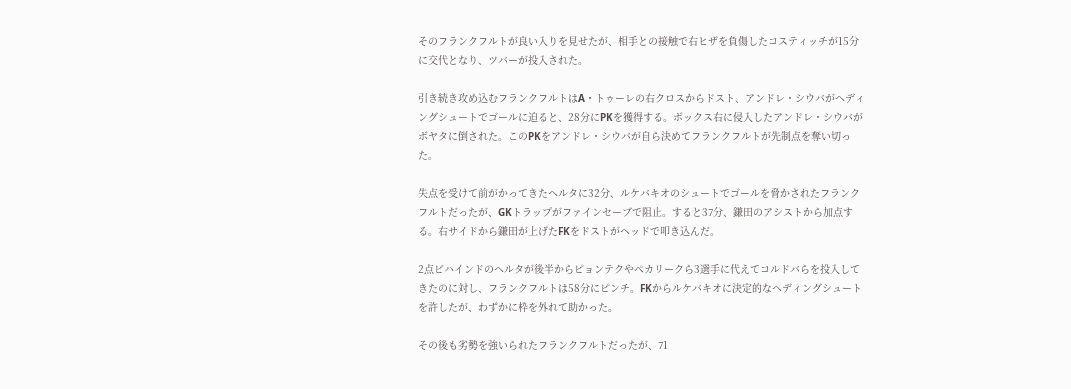そのフランクフルトが良い入りを見せたが、相手との接触で右ヒザを負傷したコスティッチが15分に交代となり、ツバーが投入された。

引き続き攻め込むフランクフルトはA・トゥーレの右クロスからドスト、アンドレ・シウバがヘディングシュートでゴールに迫ると、28分にPKを獲得する。ボックス右に侵入したアンドレ・シウバがボヤタに倒された。このPKをアンドレ・シウバが自ら決めてフランクフルトが先制点を奪い切った。

失点を受けて前がかってきたヘルタに32分、ルケバキオのシュートでゴールを脅かされたフランクフルトだったが、GKトラップがファインセーブで阻止。すると37分、鎌田のアシストから加点する。右サイドから鎌田が上げたFKをドストがヘッドで叩き込んだ。

2点ビハインドのヘルタが後半からピョンテクやペカリークら3選手に代えてコルドバらを投入してきたのに対し、フランクフルトは58分にピンチ。FKからルケバキオに決定的なヘディングシュートを許したが、わずかに枠を外れて助かった。

その後も劣勢を強いられたフランクフルトだったが、71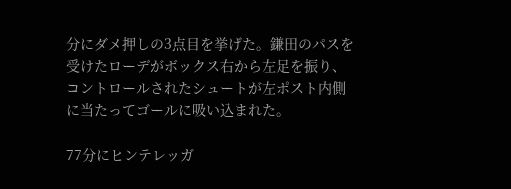分にダメ押しの3点目を挙げた。鎌田のパスを受けたローデがボックス右から左足を振り、コントロールされたシュートが左ポスト内側に当たってゴールに吸い込まれた。

77分にヒンテレッガ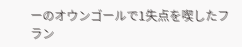ーのオウンゴールで1失点を喫したフラン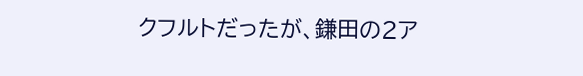クフルトだったが、鎌田の2ア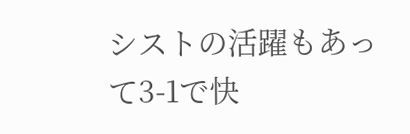シストの活躍もあって3-1で快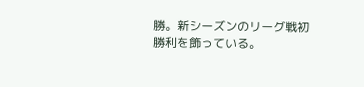勝。新シーズンのリーグ戦初勝利を飾っている。